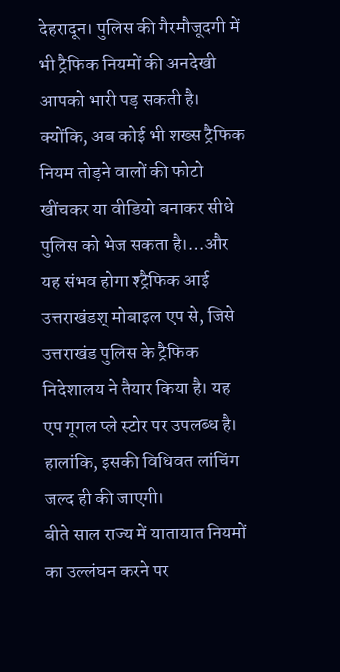देहरादून। पुलिस की गैरमौजूदगी में भी ट्रैफिक नियमों की अनदेखी आपको भारी पड़ सकती है। क्योंकि, अब कोई भी शख्स ट्रैफिक नियम तोड़ने वालों की फोटो खींचकर या वीडियो बनाकर सीधे पुलिस को भेज सकता है।…और यह संभव होगा श्ट्रैफिक आई उत्तराखंडश् मोबाइल एप से, जिसे उत्तराखंड पुलिस के ट्रैफिक निदेशालय ने तैयार किया है। यह एप गूगल प्ले स्टोर पर उपलब्ध है। हालांकि, इसकी विधिवत लांचिंग जल्द ही की जाएगी।
बीते साल राज्य में यातायात नियमों का उल्लंघन करने पर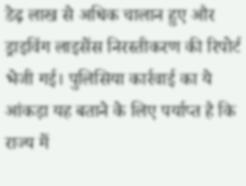डेढ़ लाख से अधिक चालान हुए और ड्राइविंग लाइसेंस निरस्तीकरण की रिपोर्ट भेजी गई। पुलिसिया कार्रवाई का ये आंकड़ा यह बताने के लिए पर्याप्त है कि राज्य में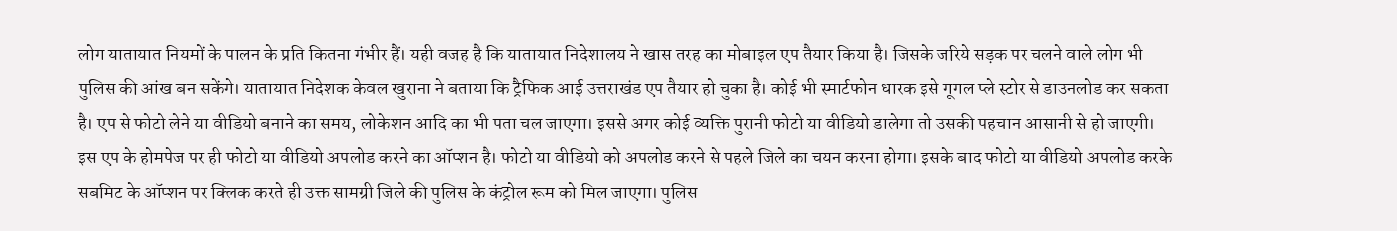लोग यातायात नियमों के पालन के प्रति कितना गंभीर हैं। यही वजह है कि यातायात निदेशालय ने खास तरह का मोबाइल एप तैयार किया है। जिसके जरिये सड़क पर चलने वाले लोग भी पुलिस की आंख बन सकेंगे। यातायात निदेशक केवल खुराना ने बताया कि ट्रैफिक आई उत्तराखंड एप तैयार हो चुका है। कोई भी स्मार्टफोन धारक इसे गूगल प्ले स्टोर से डाउनलोड कर सकता है। एप से फोटो लेने या वीडियो बनाने का समय, लोकेशन आदि का भी पता चल जाएगा। इससे अगर कोई व्यक्ति पुरानी फोटो या वीडियो डालेगा तो उसकी पहचान आसानी से हो जाएगी।
इस एप के होमपेज पर ही फोटो या वीडियो अपलोड करने का ऑप्शन है। फोटो या वीडियो को अपलोड करने से पहले जिले का चयन करना होगा। इसके बाद फोटो या वीडियो अपलोड करके सबमिट के ऑप्शन पर क्लिक करते ही उक्त सामग्री जिले की पुलिस के कंट्रोल रूम को मिल जाएगा। पुलिस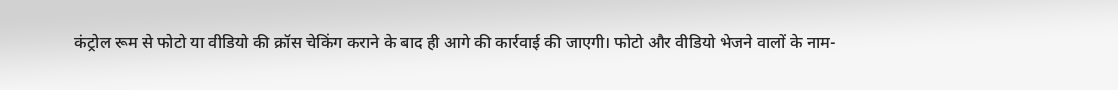कंट्रोल रूम से फोटो या वीडियो की क्रॉस चेकिंग कराने के बाद ही आगे की कार्रवाई की जाएगी। फोटो और वीडियो भेजने वालों के नाम-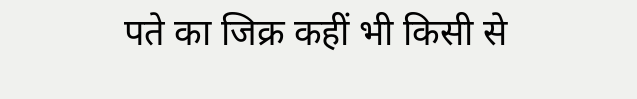पते का जिक्र कहीं भी किसी से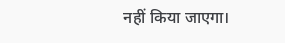नहीं किया जाएगा।